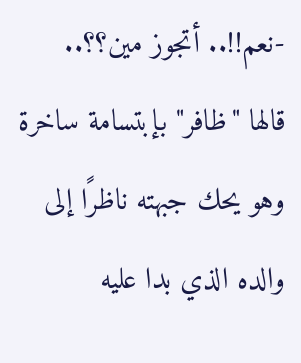-نعم!!.. أتجوز مين؟؟..
قالها "ظافر" بإبتسامة ساخرة وهو يحك جبهته ناظرًا إلى والده الذي بدا عليه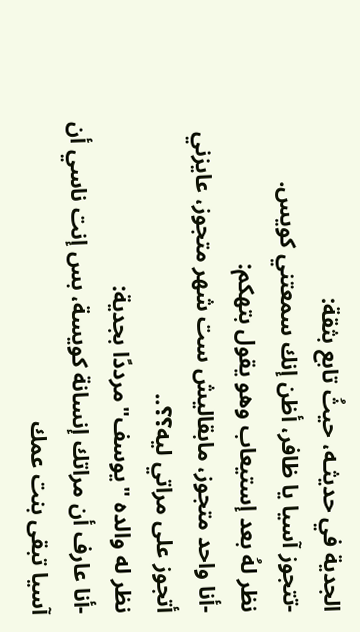الجدية في حديثـه، حيثُ تابع بثقة:
-تتجوز آسيا يا ظافر، أظن إنك سمعتني كويس.
نظر لهُ بعد إستيعاب وهو يقول بتهكم:
-أنا واحد متجوز، مابقاليش ست شهر متجوز، عايزني أتجوز على مراتي ليه؟؟..
نظر له والده "يوسف"مرددًا بجدية:
-أنا عارف أن مراتك إنسانة كويسة، بس إنت ناسي أن آسيا تبقى بنت عمك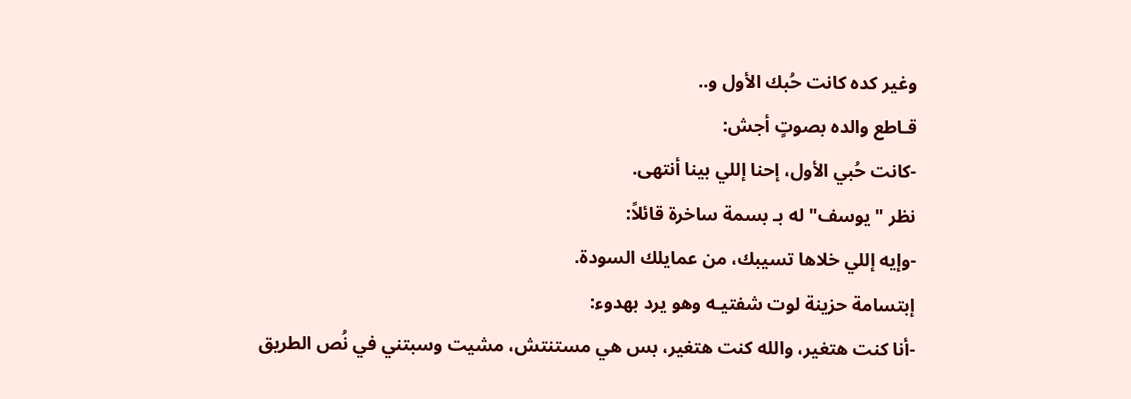وغير كده كانت حُبك الأول و..
قـاطع والده بصوتٍ أجش:
-كانت حُبي الأول، إحنا إللي بينا أنتهى.
نظر "يوسف" له بـ بسمة ساخرة قائلاً:
-وإيه إللي خلاها تسيبك، من عمايلك السودة.
إبتسامة حزينة لوت شفتيـه وهو يرد بهدوء:
-أنا كنت هتغير، والله كنت هتغير، بس هي مستنتش، مشيت وسبتني في نُص الطريق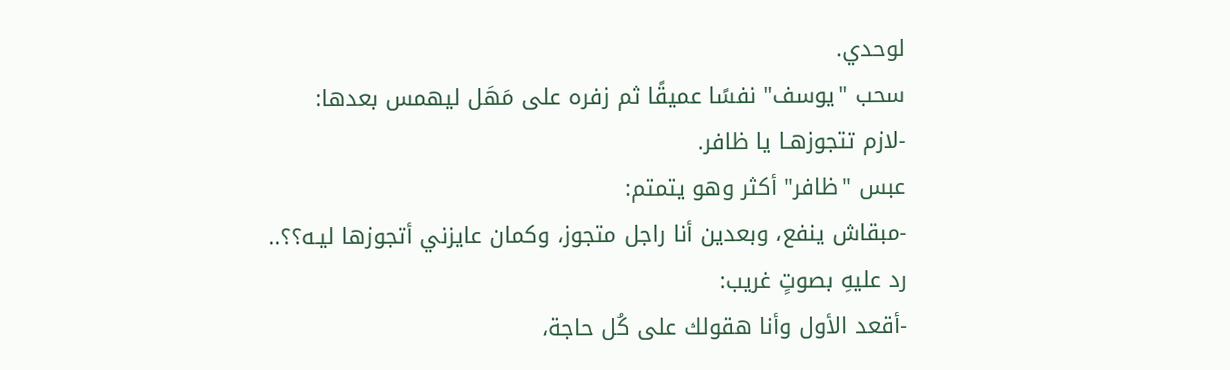لوحدي.
سحب "يوسف" نفسًا عميقًا ثم زفره على مَهَل ليهمس بعدها:
-لازم تتجوزهـا يا ظافر.
عبس "ظافر" أكثر وهو يتمتم:
-مبقاش ينفع، وبعدين أنا راجل متجوز، وكمان عايزني أتجوزها ليـه؟؟..
رد عليهِ بصوتٍ غريب:
-أقعد الأول وأنا هقولك على كُل حاجة،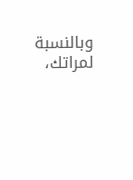وبالنسبة لمراتك،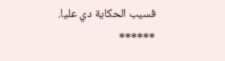فسيب الحكاية دي عليا.
******